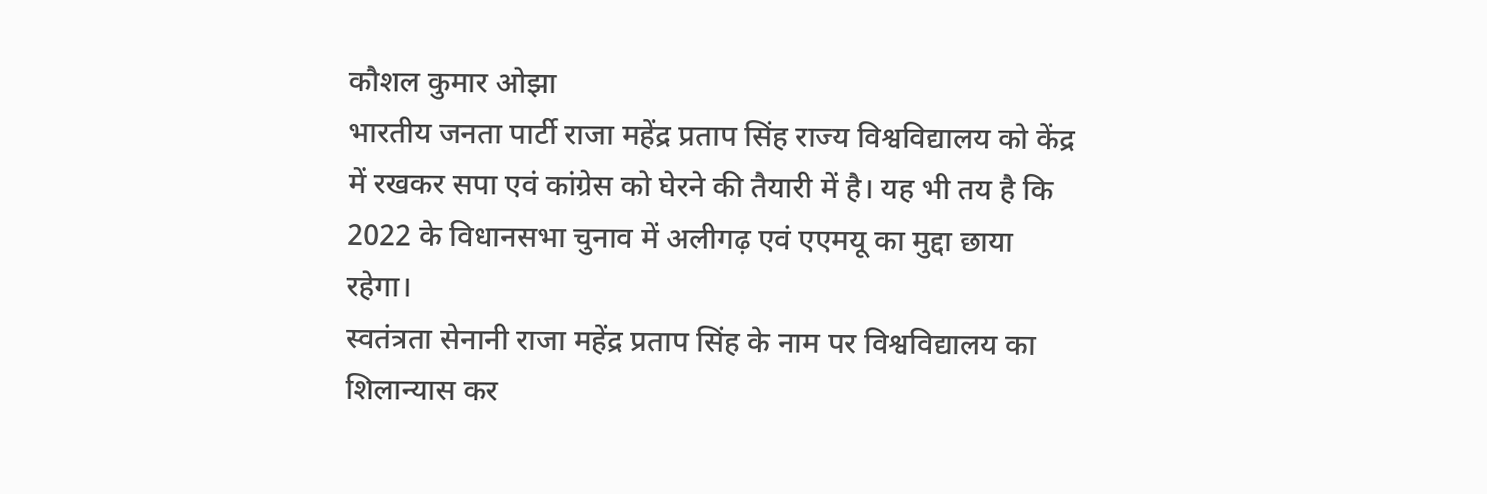कौशल कुमार ओझा
भारतीय जनता पार्टी राजा महेंद्र प्रताप सिंह राज्य विश्वविद्यालय को केंद्र में रखकर सपा एवं कांग्रेस को घेरने की तैयारी में है। यह भी तय है कि 2022 के विधानसभा चुनाव में अलीगढ़ एवं एएमयू का मुद्दा छाया रहेगा।
स्वतंत्रता सेनानी राजा महेंद्र प्रताप सिंह के नाम पर विश्वविद्यालय का शिलान्यास कर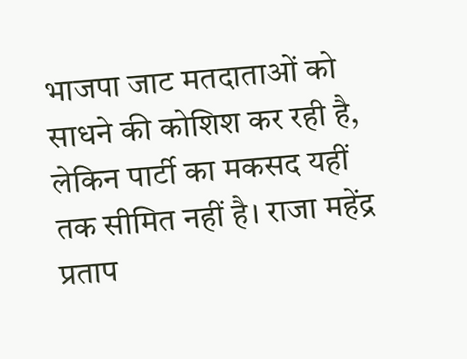भाजपा जाट मतदाताओं को साधने की कोशिश कर रही है, लेकिन पार्टी का मकसद यहीं तक सीमित नहीं है। राजा महेंद्र प्रताप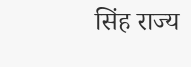सिंह राज्य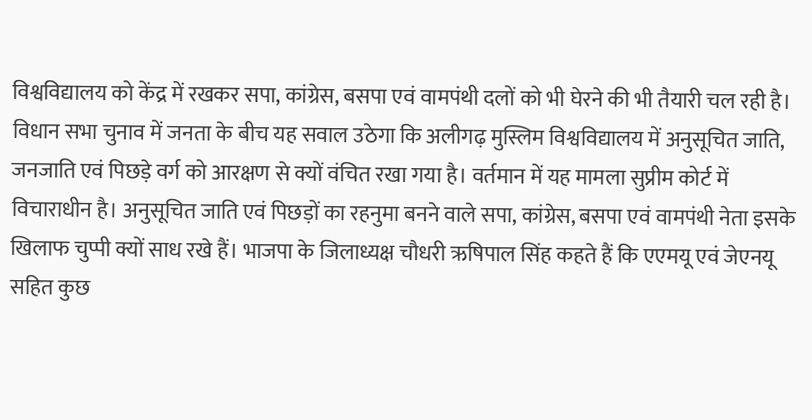विश्वविद्यालय को केंद्र में रखकर सपा, कांग्रेस, बसपा एवं वामपंथी दलों को भी घेरने की भी तैयारी चल रही है।
विधान सभा चुनाव में जनता के बीच यह सवाल उठेगा कि अलीगढ़ मुस्लिम विश्वविद्यालय में अनुसूचित जाति, जनजाति एवं पिछड़े वर्ग को आरक्षण से क्यों वंचित रखा गया है। वर्तमान में यह मामला सुप्रीम कोर्ट में विचाराधीन है। अनुसूचित जाति एवं पिछड़ों का रहनुमा बनने वाले सपा, कांग्रेस, बसपा एवं वामपंथी नेता इसके खिलाफ चुप्पी क्यों साध रखे हैं। भाजपा के जिलाध्यक्ष चौधरी ऋषिपाल सिंह कहते हैं कि एएमयू एवं जेएनयू सहित कुछ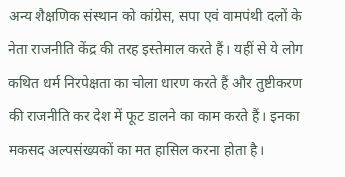अन्य शैक्षणिक संस्थान को कांग्रेस, सपा एवं वामपंथी दलों के नेता राजनीति केंद्र की तरह इस्तेमाल करते हैं। यहीं से ये लोग कथित धर्म निरपेक्षता का चोला धारण करते हैं और तुष्टीकरण की राजनीति कर देश में फूट डालने का काम करते हैं। इनका मकसद अल्पसंख्यकों का मत हासिल करना होता है।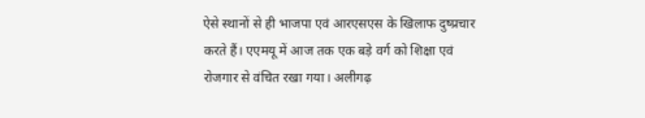ऐसे स्थानों से ही भाजपा एवं आरएसएस के खिलाफ दुष्प्रचार करते हैं। एएमयू में आज तक एक बड़े वर्ग को शिक्षा एवं रोजगार से वंचित रखा गया। अलीगढ़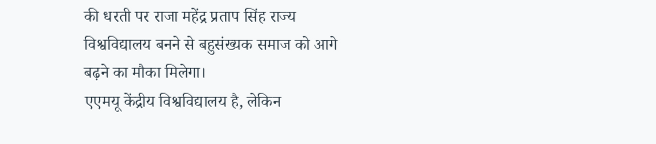की धरती पर राजा महेंद्र प्रताप सिंह राज्य विश्वविद्यालय बनने से बहुसंख्यक समाज को आगे बढ़ने का मौका मिलेगा।
एएमयू केंद्रीय विश्वविद्यालय है, लेकिन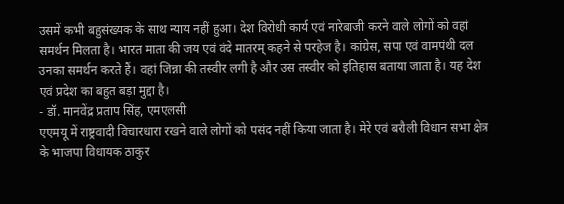उसमें कभी बहुसंख्यक के साथ न्याय नहीं हुआ। देश विरोधी कार्य एवं नारेबाजी करने वाले लोगों को वहां समर्थन मिलता है। भारत माता की जय एवं वंदे मातरम् कहने से परहेज है। कांग्रेस, सपा एवं वामपंथी दल उनका समर्थन करते हैं। वहां जिन्ना की तस्वीर लगी है और उस तस्वीर को इतिहास बताया जाता है। यह देश एवं प्रदेश का बहुत बड़ा मुद्दा है।
- डॉ. मानवेंद्र प्रताप सिंह, एमएलसी
एएमयू में राष्ट्रवादी विचारधारा रखने वाले लोगों को पसंद नहीं किया जाता है। मेरे एवं बरौली विधान सभा क्षेत्र के भाजपा विधायक ठाकुर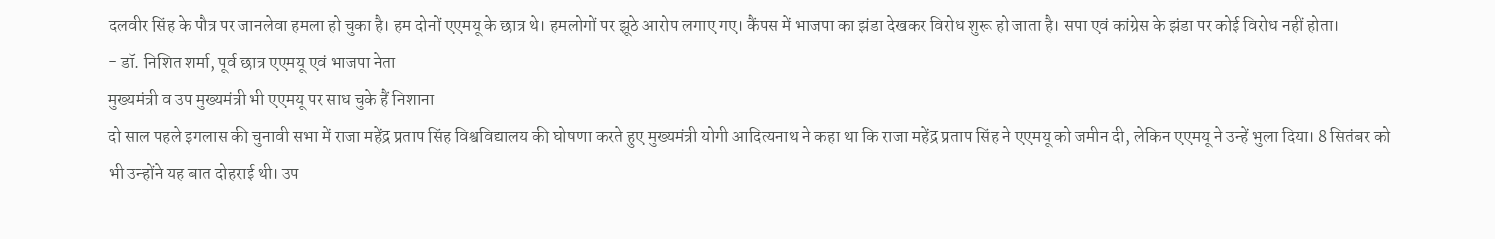दलवीर सिंह के पौत्र पर जानलेवा हमला हो चुका है। हम दोनों एएमयू के छात्र थे। हमलोगों पर झूठे आरोप लगाए गए। कैंपस में भाजपा का झंडा देखकर विरोध शुरू हो जाता है। सपा एवं कांग्रेस के झंडा पर कोई विरोध नहीं होता।
- डॉ. निशित शर्मा, पूर्व छात्र एएमयू एवं भाजपा नेता
मुख्यमंत्री व उप मुख्यमंत्री भी एएमयू पर साध चुके हैं निशाना
दो साल पहले इगलास की चुनावी सभा में राजा महेंद्र प्रताप सिंह विश्वविद्यालय की घोषणा करते हुए मुख्यमंत्री योगी आदित्यनाथ ने कहा था कि राजा महेंद्र प्रताप सिंह ने एएमयू को जमीन दी, लेकिन एएमयू ने उन्हें भुला दिया। 8 सितंबर को भी उन्होंने यह बात दोहराई थी। उप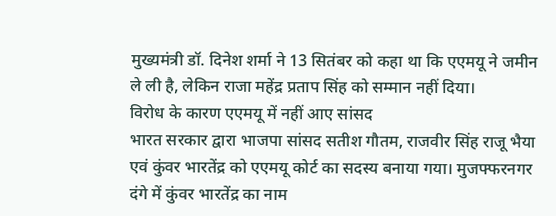मुख्यमंत्री डॉ. दिनेश शर्मा ने 13 सितंबर को कहा था कि एएमयू ने जमीन ले ली है, लेकिन राजा महेंद्र प्रताप सिंह को सम्मान नहीं दिया।
विरोध के कारण एएमयू में नहीं आए सांसद
भारत सरकार द्वारा भाजपा सांसद सतीश गौतम, राजवीर सिंह राजू भैया एवं कुंवर भारतेंद्र को एएमयू कोर्ट का सदस्य बनाया गया। मुजफ्फरनगर दंगे में कुंवर भारतेंद्र का नाम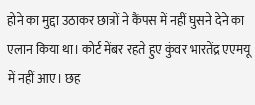होने का मुद्दा उठाकर छात्रों ने कैंपस में नहीं घुसने देने का एलान किया था। कोर्ट मेंबर रहते हुए कुंवर भारतेंद्र एएमयू में नहीं आए। छह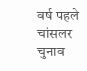वर्ष पहले चांसलर चुनाव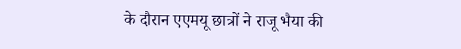के दौरान एएमयू छात्रों ने राजू भैया की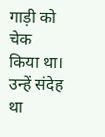गाड़ी को चेक किया था। उन्हें संदेह था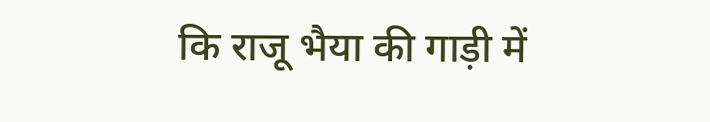कि राजू भैया की गाड़ी में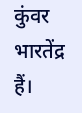कुंवर भारतेंद्र हैं।